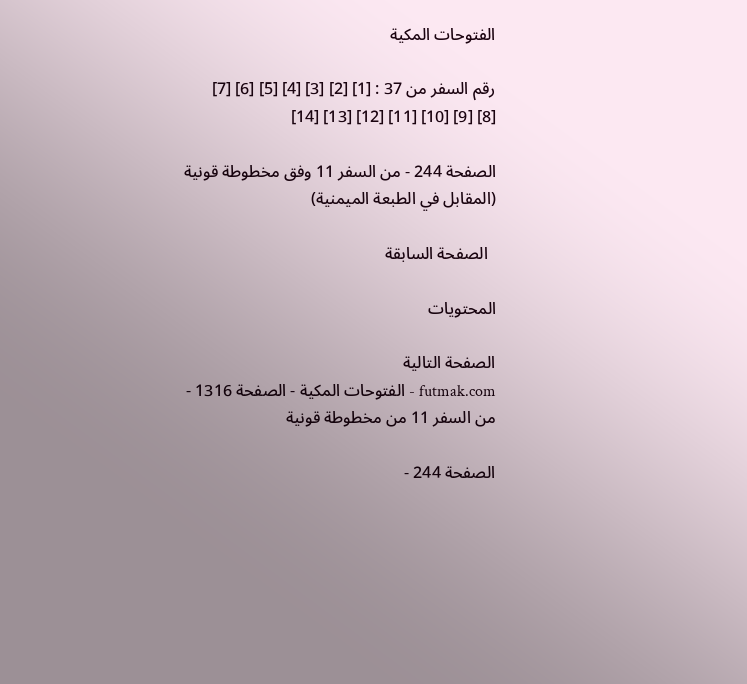الفتوحات المكية

رقم السفر من 37 : [1] [2] [3] [4] [5] [6] [7]
[8] [9] [10] [11] [12] [13] [14]

الصفحة 244 - من السفر 11 وفق مخطوطة قونية (المقابل في الطبعة الميمنية)

  الصفحة السابقة

المحتويات

الصفحة التالية
futmak.com - الفتوحات المكية - الصفحة 1316 - من السفر 11 من مخطوطة قونية

الصفحة 244 -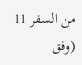من السفر 11
(وفق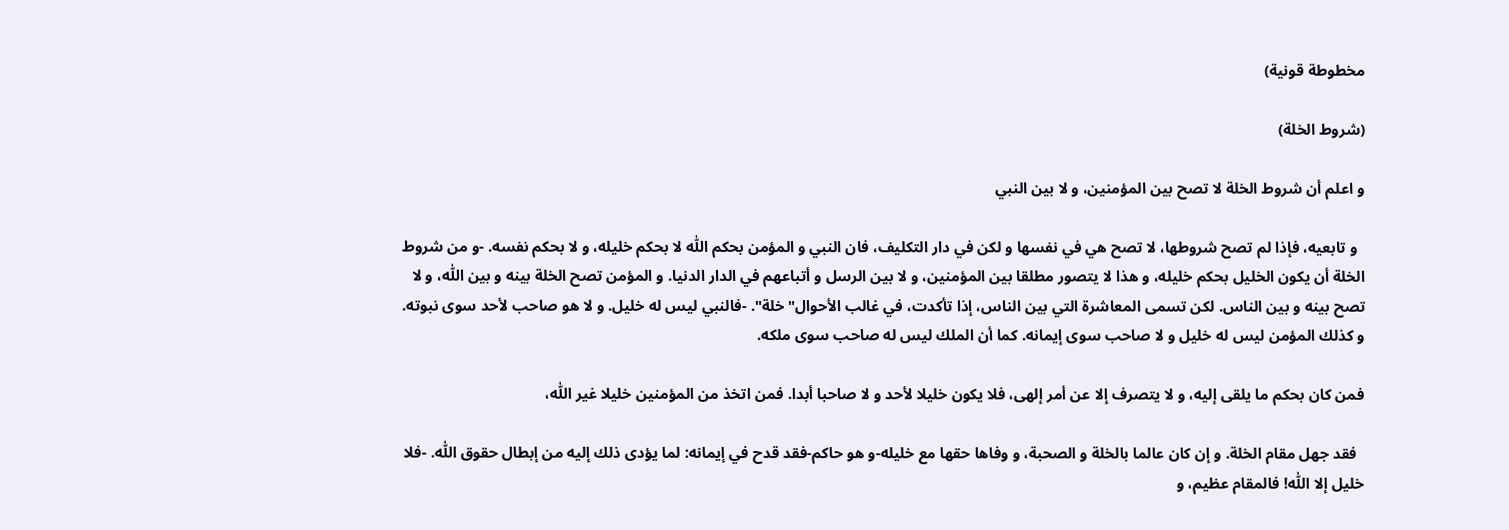مخطوطة قونية)

(شروط الخلة)

و اعلم أن شروط الخلة لا تصح بين المؤمنين، و لا بين النبي

  و تابعيه، فإذا لم تصح شروطها، لا تصح هي في نفسها و لكن في دار التكليف، فان النبي و المؤمن بحكم اللّٰه لا بحكم خليله، و لا بحكم نفسه. -و من شروط الخلة أن يكون الخليل بحكم خليله، و هذا لا يتصور مطلقا بين المؤمنين، و لا بين الرسل و أتباعهم في الدار الدنيا. و المؤمن تصح الخلة بينه و بين اللّٰه، و لا تصح بينه و بين الناس. لكن تسمى المعاشرة التي بين الناس، إذا تأكدت، في غالب الأحوال"خلة". -فالنبي ليس له خليل. و لا هو صاحب لأحد سوى نبوته. و كذلك المؤمن ليس له خليل و لا صاحب سوى إيمانه. كما أن الملك ليس له صاحب سوى ملكه.

فمن كان بحكم ما يلقى إليه، و لا يتصرف إلا عن أمر إلهى، فلا يكون خليلا لأحد و لا صاحبا أبدا. فمن اتخذ من المؤمنين خليلا غير اللّٰه،

  فقد جهل مقام الخلة. و إن كان عالما بالخلة و الصحبة، و وفاها حقها مع خليله-و هو حاكم-فقد قدح في إيمانه: لما يؤدى ذلك إليه من إبطال حقوق اللّٰه. -فلا خليل إلا اللّٰه! فالمقام عظيم، و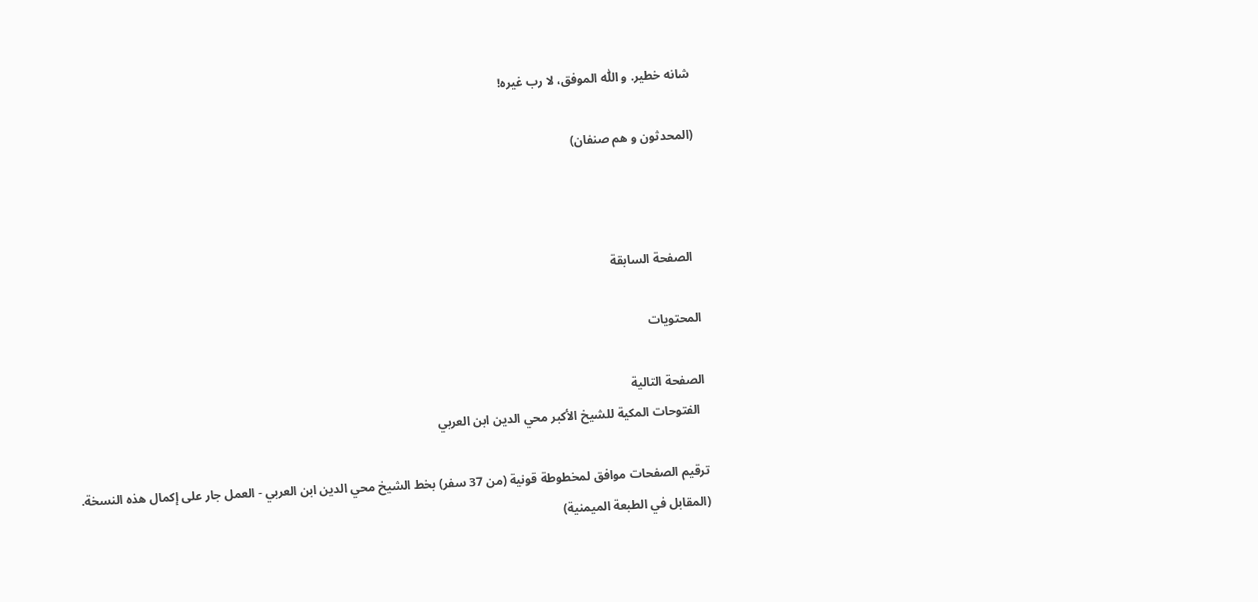شانه خطير. و اللّٰه الموفق، لا رب غيره!

(المحدثون و هم صنفان)



  الصفحة السابقة

المحتويات

الصفحة التالية
  الفتوحات المكية للشيخ الأكبر محي الدين ابن العربي

ترقيم الصفحات موافق لمخطوطة قونية (من 37 سفر) بخط الشيخ محي الدين ابن العربي - العمل جار على إكمال هذه النسخة.
(المقابل في الطبعة الميمنية)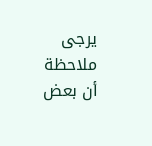يرجى ملاحظة أن بعض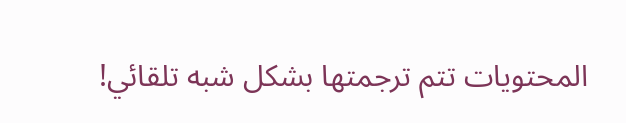المحتويات تتم ترجمتها بشكل شبه تلقائي!